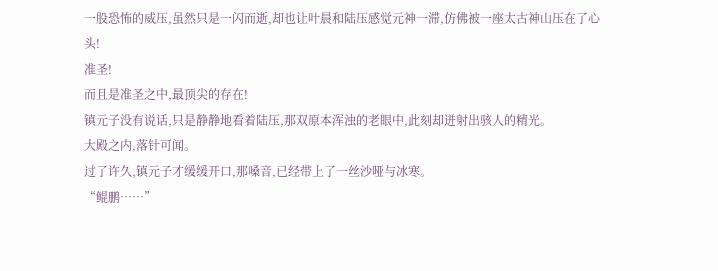一股恐怖的威压,虽然只是一闪而逝,却也让叶晨和陆压感觉元神一滞,仿佛被一座太古神山压在了心头!
准圣!
而且是准圣之中,最顶尖的存在!
镇元子没有说话,只是静静地看着陆压,那双原本浑浊的老眼中,此刻却迸射出骇人的精光。
大殿之内,落针可闻。
过了许久,镇元子才缓缓开口,那嗓音,已经带上了一丝沙哑与冰寒。
“鲲鹏……”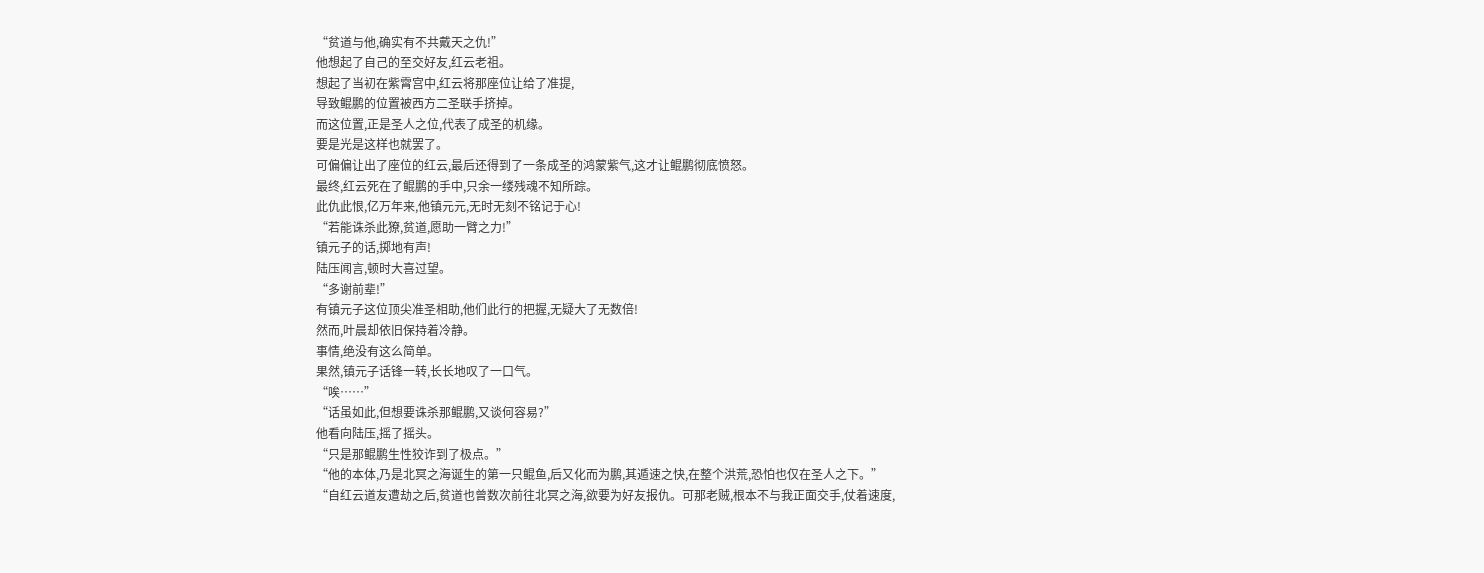“贫道与他,确实有不共戴天之仇!”
他想起了自己的至交好友,红云老祖。
想起了当初在紫霄宫中,红云将那座位让给了准提,
导致鲲鹏的位置被西方二圣联手挤掉。
而这位置,正是圣人之位,代表了成圣的机缘。
要是光是这样也就罢了。
可偏偏让出了座位的红云,最后还得到了一条成圣的鸿蒙紫气,这才让鲲鹏彻底愤怒。
最终,红云死在了鲲鹏的手中,只余一缕残魂不知所踪。
此仇此恨,亿万年来,他镇元元,无时无刻不铭记于心!
“若能诛杀此獠,贫道,愿助一臂之力!”
镇元子的话,掷地有声!
陆压闻言,顿时大喜过望。
“多谢前辈!”
有镇元子这位顶尖准圣相助,他们此行的把握,无疑大了无数倍!
然而,叶晨却依旧保持着冷静。
事情,绝没有这么简单。
果然,镇元子话锋一转,长长地叹了一口气。
“唉……”
“话虽如此,但想要诛杀那鲲鹏,又谈何容易?”
他看向陆压,摇了摇头。
“只是那鲲鹏生性狡诈到了极点。”
“他的本体,乃是北冥之海诞生的第一只鲲鱼,后又化而为鹏,其遁速之快,在整个洪荒,恐怕也仅在圣人之下。”
“自红云道友遭劫之后,贫道也曾数次前往北冥之海,欲要为好友报仇。可那老贼,根本不与我正面交手,仗着速度,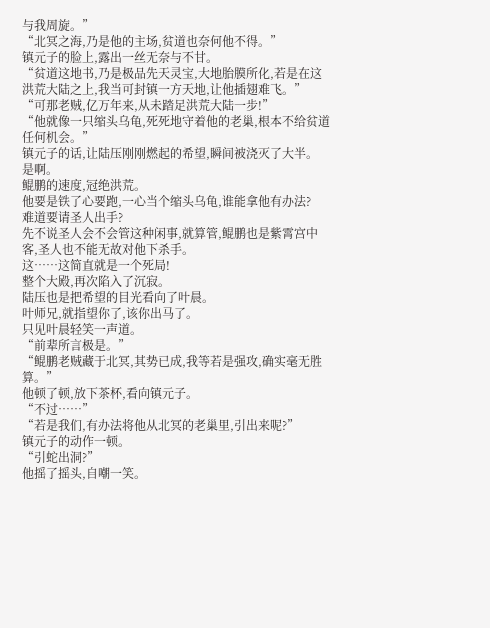与我周旋。”
“北冥之海,乃是他的主场,贫道也奈何他不得。”
镇元子的脸上,露出一丝无奈与不甘。
“贫道这地书,乃是极品先天灵宝,大地胎膜所化,若是在这洪荒大陆之上,我当可封镇一方天地,让他插翅难飞。”
“可那老贼,亿万年来,从未踏足洪荒大陆一步!”
“他就像一只缩头乌龟,死死地守着他的老巢,根本不给贫道任何机会。”
镇元子的话,让陆压刚刚燃起的希望,瞬间被浇灭了大半。
是啊。
鲲鹏的速度,冠绝洪荒。
他要是铁了心要跑,一心当个缩头乌龟,谁能拿他有办法?
难道要请圣人出手?
先不说圣人会不会管这种闲事,就算管,鲲鹏也是紫霄宫中客,圣人也不能无故对他下杀手。
这……这简直就是一个死局!
整个大殿,再次陷入了沉寂。
陆压也是把希望的目光看向了叶晨。
叶师兄,就指望你了,该你出马了。
只见叶晨轻笑一声道。
“前辈所言极是。”
“鲲鹏老贼藏于北冥,其势已成,我等若是强攻,确实毫无胜算。”
他顿了顿,放下茶杯,看向镇元子。
“不过……”
“若是我们,有办法将他从北冥的老巢里,引出来呢?”
镇元子的动作一顿。
“引蛇出洞?”
他摇了摇头,自嘲一笑。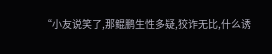“小友说笑了,那鲲鹏生性多疑,狡诈无比,什么诱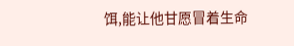饵,能让他甘愿冒着生命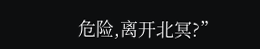危险,离开北冥?”